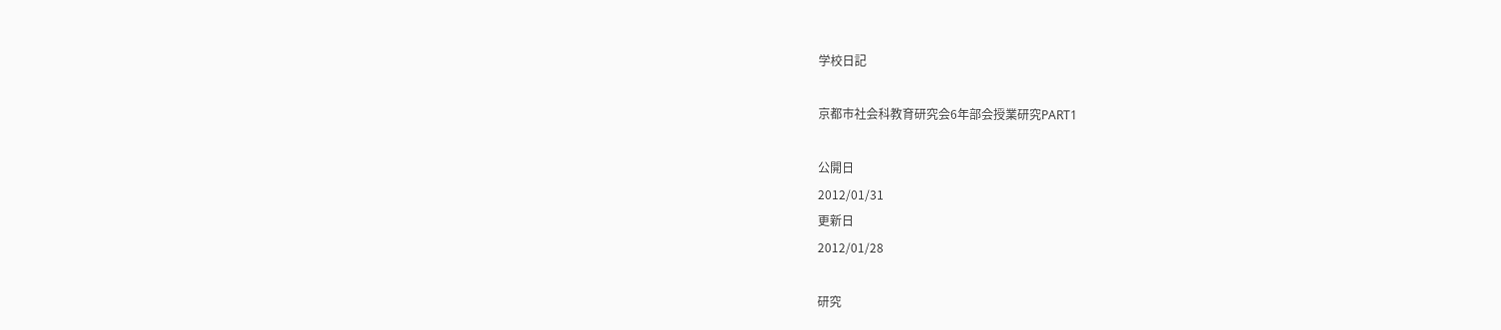学校日記

京都市社会科教育研究会6年部会授業研究PART1

公開日
2012/01/31
更新日
2012/01/28

研究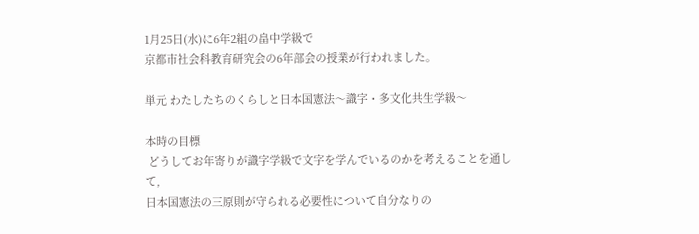1月25日(水)に6年2組の畠中学級で
京都市社会科教育研究会の6年部会の授業が行われました。

単元 わたしたちのくらしと日本国憲法〜識字・多文化共生学級〜

本時の目標
 どうしてお年寄りが識字学級で文字を学んでいるのかを考えることを通して,
日本国憲法の三原則が守られる必要性について自分なりの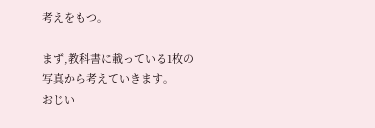考えをもつ。

まず,教科書に載っている1枚の写真から考えていきます。
おじい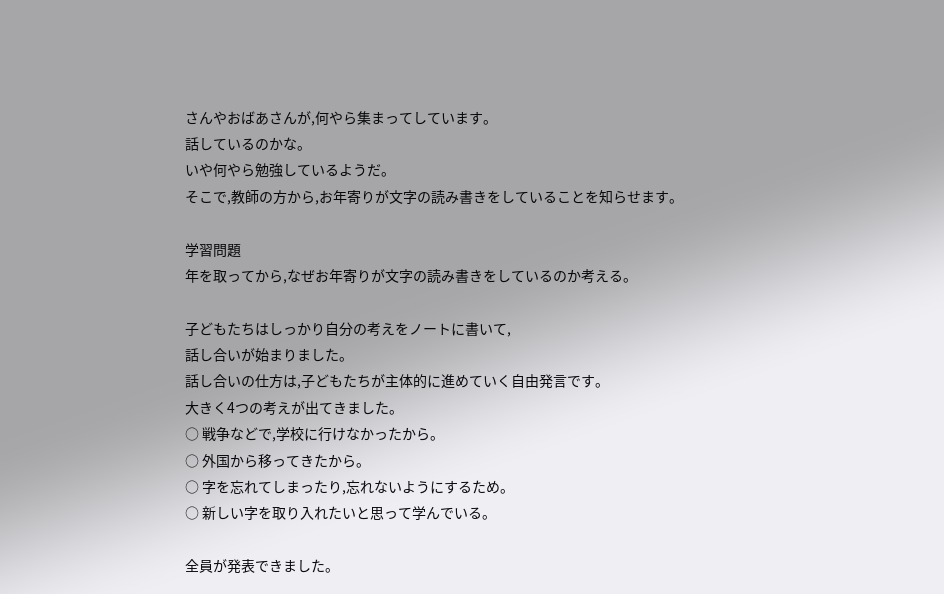さんやおばあさんが,何やら集まってしています。
話しているのかな。
いや何やら勉強しているようだ。
そこで,教師の方から,お年寄りが文字の読み書きをしていることを知らせます。

学習問題
年を取ってから,なぜお年寄りが文字の読み書きをしているのか考える。

子どもたちはしっかり自分の考えをノートに書いて,
話し合いが始まりました。
話し合いの仕方は,子どもたちが主体的に進めていく自由発言です。
大きく4つの考えが出てきました。
○ 戦争などで,学校に行けなかったから。
○ 外国から移ってきたから。
○ 字を忘れてしまったり,忘れないようにするため。
○ 新しい字を取り入れたいと思って学んでいる。

全員が発表できました。